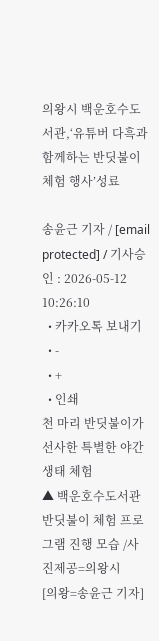의왕시 백운호수도서관,‘유튜버 다흑과 함께하는 반딧불이 체험 행사’성료

송윤근 기자 / [email protected] / 기사승인 : 2026-05-12 10:26:10
  • 카카오톡 보내기
  • -
  • +
  • 인쇄
천 마리 반딧불이가 선사한 특별한 야간 생태 체험
▲ 백운호수도서관 반딧불이 체험 프로그램 진행 모습 /사진제공=의왕시
[의왕=송윤근 기자]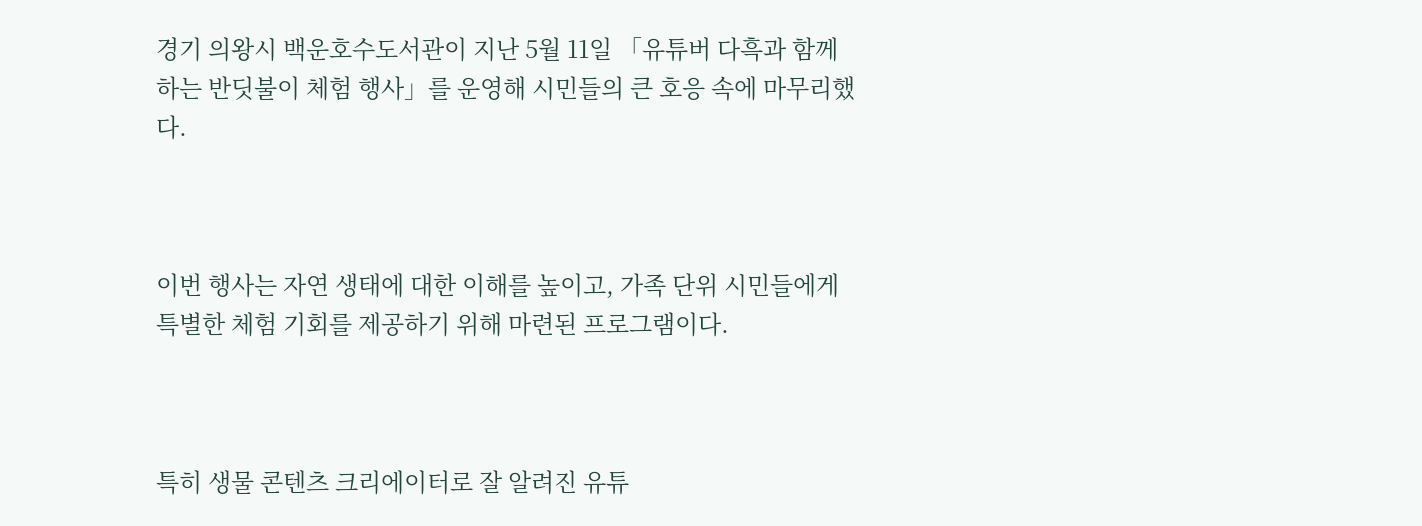경기 의왕시 백운호수도서관이 지난 5월 11일 「유튜버 다흑과 함께하는 반딧불이 체험 행사」를 운영해 시민들의 큰 호응 속에 마무리했다.



이번 행사는 자연 생태에 대한 이해를 높이고, 가족 단위 시민들에게 특별한 체험 기회를 제공하기 위해 마련된 프로그램이다.



특히 생물 콘텐츠 크리에이터로 잘 알려진 유튜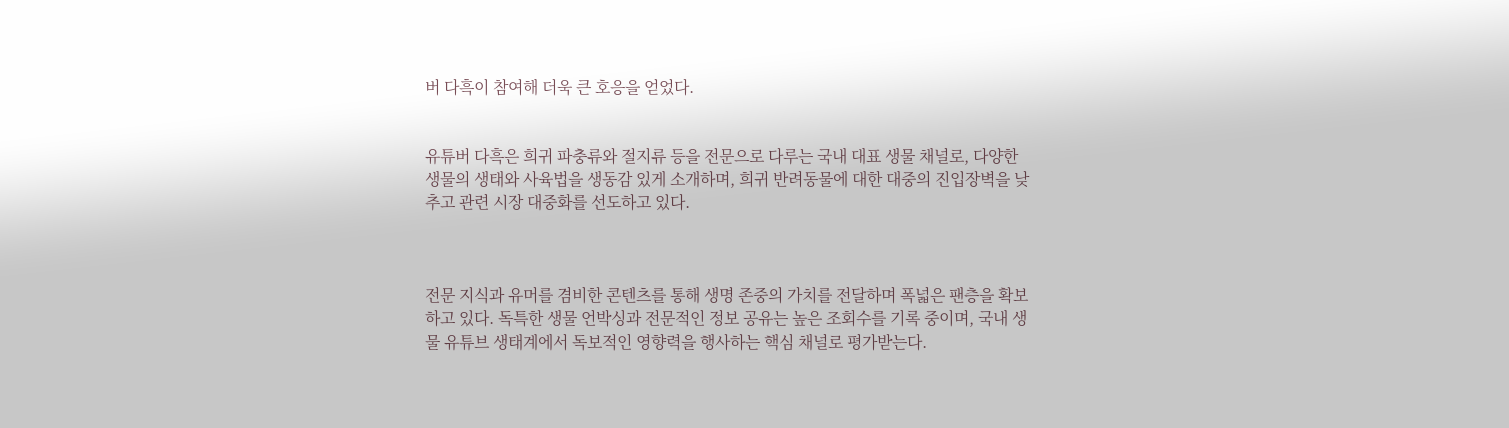버 다흑이 참여해 더욱 큰 호응을 얻었다.


유튜버 다흑은 희귀 파충류와 절지류 등을 전문으로 다루는 국내 대표 생물 채널로, 다양한 생물의 생태와 사육법을 생동감 있게 소개하며, 희귀 반려동물에 대한 대중의 진입장벽을 낮추고 관련 시장 대중화를 선도하고 있다.



전문 지식과 유머를 겸비한 콘텐츠를 통해 생명 존중의 가치를 전달하며 폭넓은 팬층을 확보하고 있다. 독특한 생물 언박싱과 전문적인 정보 공유는 높은 조회수를 기록 중이며, 국내 생물 유튜브 생태계에서 독보적인 영향력을 행사하는 핵심 채널로 평가받는다.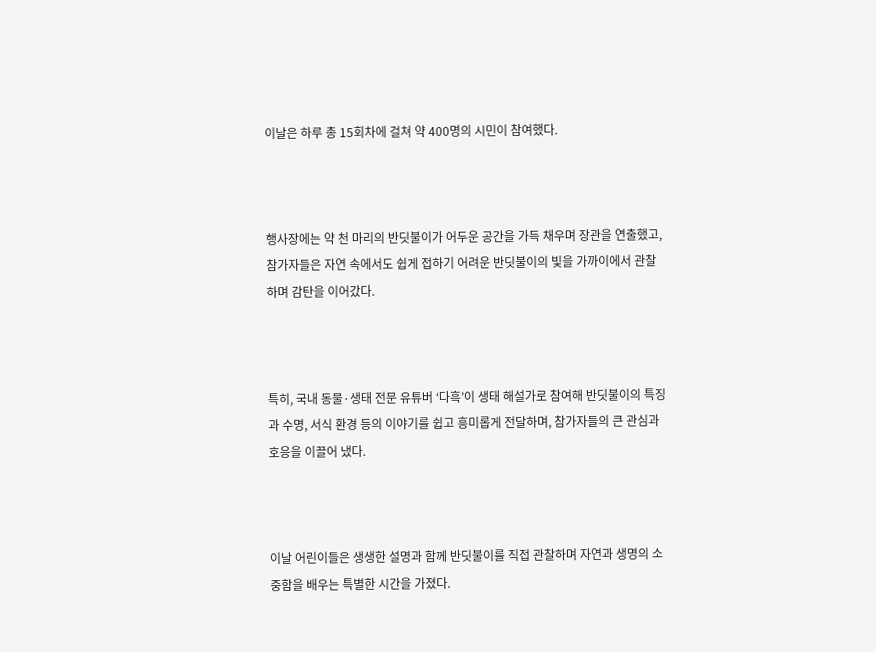이날은 하루 총 15회차에 걸쳐 약 400명의 시민이 참여했다.



행사장에는 약 천 마리의 반딧불이가 어두운 공간을 가득 채우며 장관을 연출했고, 참가자들은 자연 속에서도 쉽게 접하기 어려운 반딧불이의 빛을 가까이에서 관찰하며 감탄을 이어갔다.



특히, 국내 동물·생태 전문 유튜버 ‘다흑’이 생태 해설가로 참여해 반딧불이의 특징과 수명, 서식 환경 등의 이야기를 쉽고 흥미롭게 전달하며, 참가자들의 큰 관심과 호응을 이끌어 냈다.



이날 어린이들은 생생한 설명과 함께 반딧불이를 직접 관찰하며 자연과 생명의 소중함을 배우는 특별한 시간을 가졌다.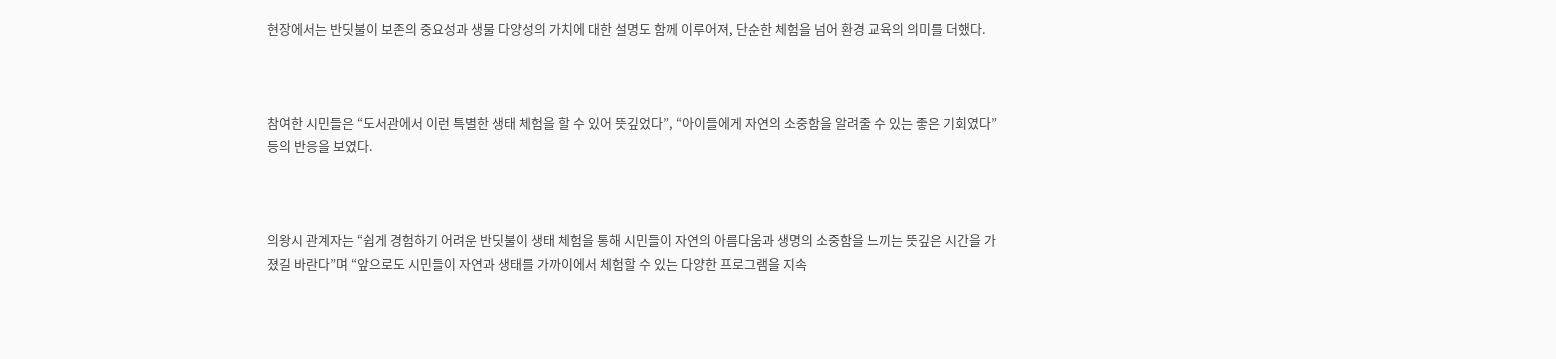현장에서는 반딧불이 보존의 중요성과 생물 다양성의 가치에 대한 설명도 함께 이루어져, 단순한 체험을 넘어 환경 교육의 의미를 더했다.



참여한 시민들은 “도서관에서 이런 특별한 생태 체험을 할 수 있어 뜻깊었다”, “아이들에게 자연의 소중함을 알려줄 수 있는 좋은 기회였다” 등의 반응을 보였다.



의왕시 관계자는 “쉽게 경험하기 어려운 반딧불이 생태 체험을 통해 시민들이 자연의 아름다움과 생명의 소중함을 느끼는 뜻깊은 시간을 가졌길 바란다”며 “앞으로도 시민들이 자연과 생태를 가까이에서 체험할 수 있는 다양한 프로그램을 지속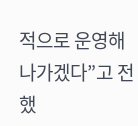적으로 운영해 나가겠다”고 전했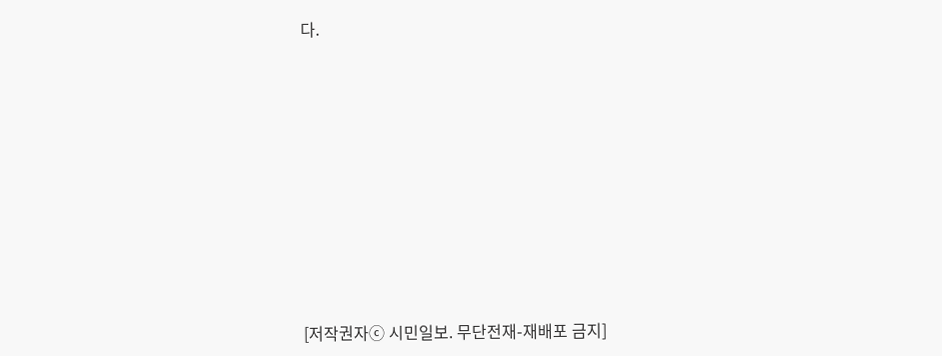다.















[저작권자ⓒ 시민일보. 무단전재-재배포 금지]